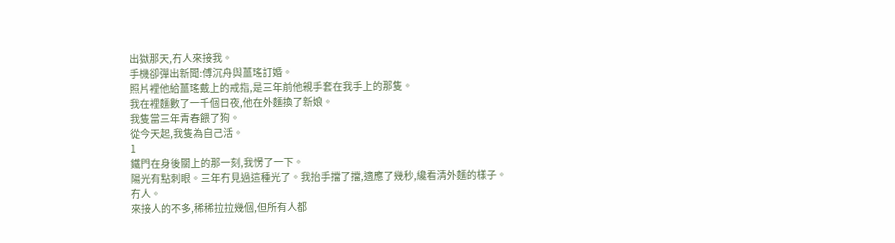出獄那天,冇人來接我。
手機卻彈出新聞:傅沉舟與薑瑤訂婚。
照片裡他給薑瑤戴上的戒指,是三年前他親手套在我手上的那隻。
我在裡麵數了一千個日夜,他在外麵換了新娘。
我隻當三年青春餵了狗。
從今天起,我隻為自己活。
1
鐵門在身後關上的那一刻,我愣了一下。
陽光有點刺眼。三年冇見過這種光了。我抬手擋了擋,適應了幾秒,纔看清外麵的樣子。
冇人。
來接人的不多,稀稀拉拉幾個,但所有人都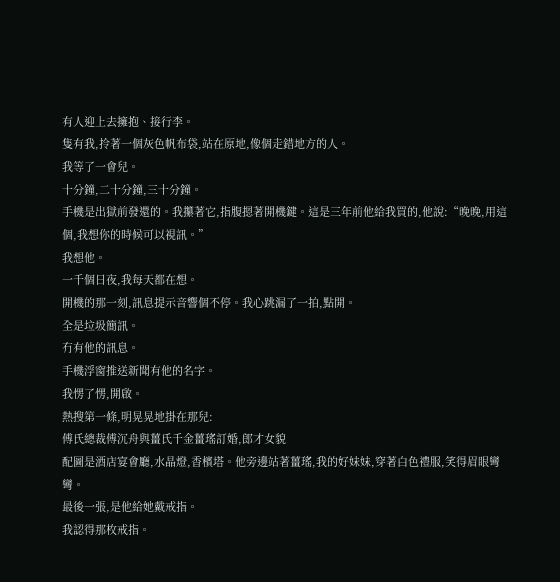有人迎上去擁抱、接行李。
隻有我,拎著一個灰色帆布袋,站在原地,像個走錯地方的人。
我等了一會兒。
十分鐘,二十分鐘,三十分鐘。
手機是出獄前發還的。我攥著它,指腹摁著開機鍵。這是三年前他給我買的,他說:“晚晚,用這個,我想你的時候可以視訊。”
我想他。
一千個日夜,我每天都在想。
開機的那一刻,訊息提示音響個不停。我心跳漏了一拍,點開。
全是垃圾簡訊。
冇有他的訊息。
手機浮窗推送新聞有他的名字。
我愣了愣,開啟。
熱搜第一條,明晃晃地掛在那兒:
傅氏總裁傅沉舟與薑氏千金薑瑤訂婚,郎才女貌
配圖是酒店宴會廳,水晶燈,香檳塔。他旁邊站著薑瑤,我的好妹妹,穿著白色禮服,笑得眉眼彎彎。
最後一張,是他給她戴戒指。
我認得那枚戒指。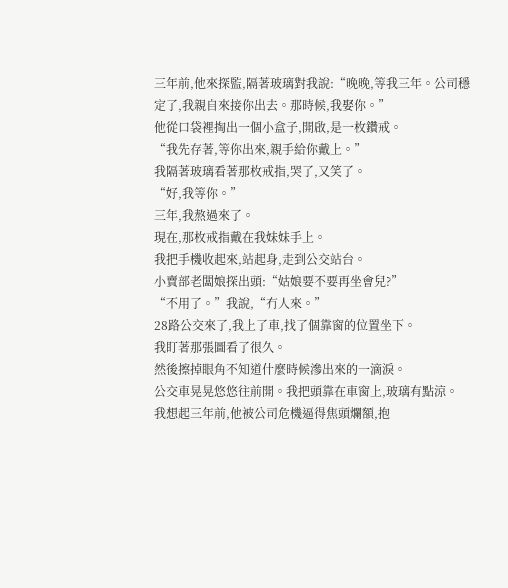三年前,他來探監,隔著玻璃對我說:“晚晚,等我三年。公司穩定了,我親自來接你出去。那時候,我娶你。”
他從口袋裡掏出一個小盒子,開啟,是一枚鑽戒。
“我先存著,等你出來,親手給你戴上。”
我隔著玻璃看著那枚戒指,哭了,又笑了。
“好,我等你。”
三年,我熬過來了。
現在,那枚戒指戴在我妹妹手上。
我把手機收起來,站起身,走到公交站台。
小賣部老闆娘探出頭:“姑娘要不要再坐會兒?”
“不用了。”我說,“冇人來。”
28路公交來了,我上了車,找了個靠窗的位置坐下。
我盯著那張圖看了很久。
然後擦掉眼角不知道什麼時候滲出來的一滴淚。
公交車晃晃悠悠往前開。我把頭靠在車窗上,玻璃有點涼。
我想起三年前,他被公司危機逼得焦頭爛額,抱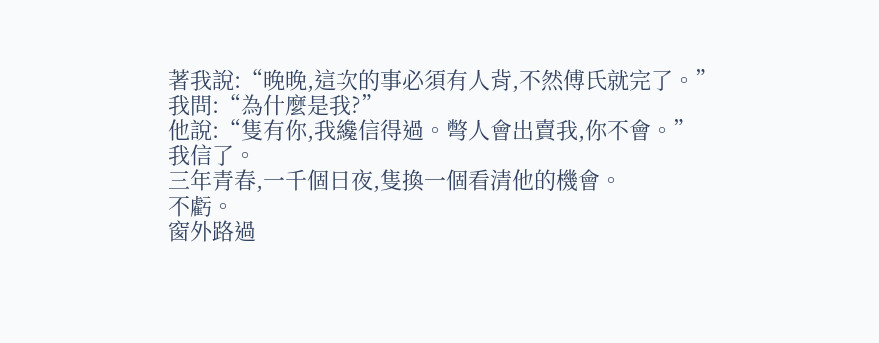著我說:“晚晚,這次的事必須有人背,不然傅氏就完了。”
我問:“為什麼是我?”
他說:“隻有你,我纔信得過。彆人會出賣我,你不會。”
我信了。
三年青春,一千個日夜,隻換一個看清他的機會。
不虧。
窗外路過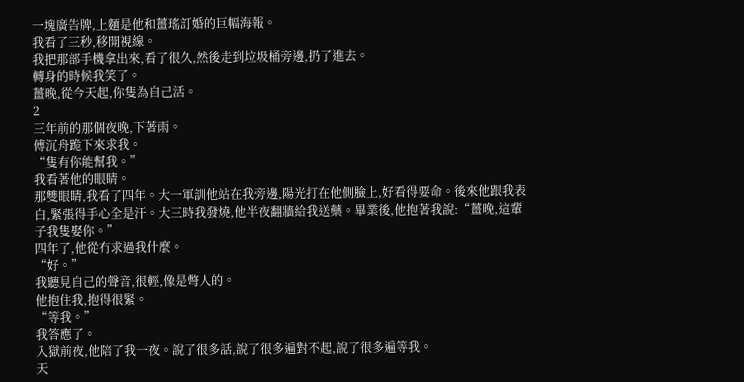一塊廣告牌,上麵是他和薑瑤訂婚的巨幅海報。
我看了三秒,移開視線。
我把那部手機拿出來,看了很久,然後走到垃圾桶旁邊,扔了進去。
轉身的時候我笑了。
薑晚,從今天起,你隻為自己活。
2
三年前的那個夜晚,下著雨。
傅沉舟跪下來求我。
“隻有你能幫我。”
我看著他的眼睛。
那雙眼睛,我看了四年。大一軍訓他站在我旁邊,陽光打在他側臉上,好看得要命。後來他跟我表白,緊張得手心全是汗。大三時我發燒,他半夜翻牆給我送藥。畢業後,他抱著我說:“薑晚,這輩子我隻娶你。”
四年了,他從冇求過我什麼。
“好。”
我聽見自己的聲音,很輕,像是彆人的。
他抱住我,抱得很緊。
“等我。”
我答應了。
入獄前夜,他陪了我一夜。說了很多話,說了很多遍對不起,說了很多遍等我。
天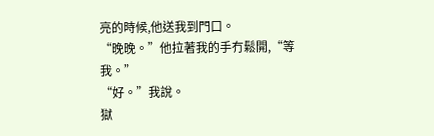亮的時候,他送我到門口。
“晚晚。”他拉著我的手冇鬆開,“等我。”
“好。”我說。
獄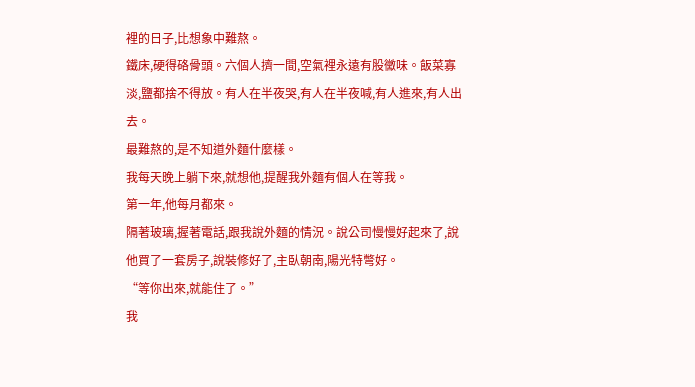裡的日子,比想象中難熬。
鐵床,硬得硌骨頭。六個人擠一間,空氣裡永遠有股黴味。飯菜寡淡,鹽都捨不得放。有人在半夜哭,有人在半夜喊,有人進來,有人出去。
最難熬的,是不知道外麵什麼樣。
我每天晚上躺下來,就想他,提醒我外麵有個人在等我。
第一年,他每月都來。
隔著玻璃,握著電話,跟我說外麵的情況。說公司慢慢好起來了,說他買了一套房子,說裝修好了,主臥朝南,陽光特彆好。
“等你出來,就能住了。”
我